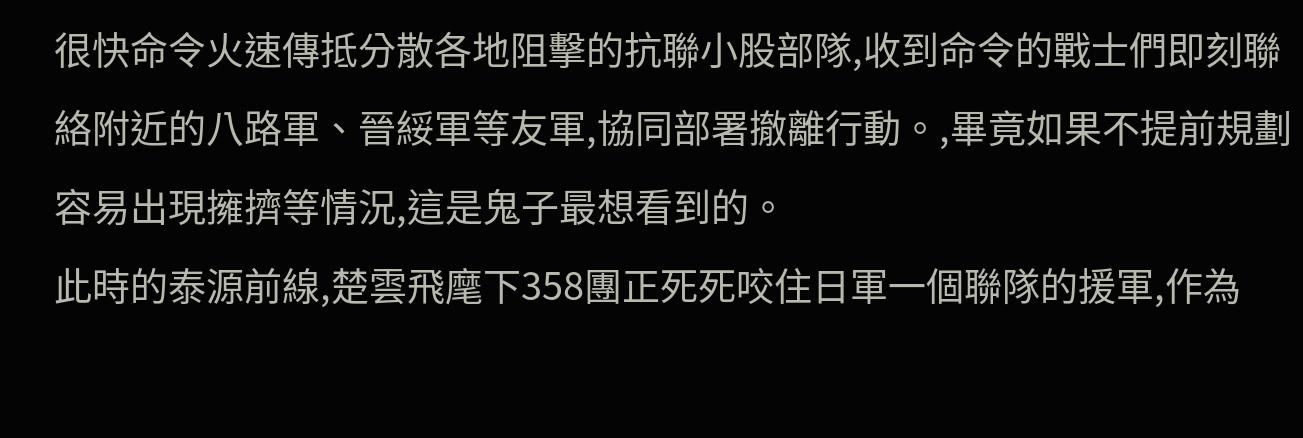很快命令火速傳抵分散各地阻擊的抗聯小股部隊,收到命令的戰士們即刻聯絡附近的八路軍、晉綏軍等友軍,協同部署撤離行動。,畢竟如果不提前規劃容易出現擁擠等情況,這是鬼子最想看到的。
此時的泰源前線,楚雲飛麾下358團正死死咬住日軍一個聯隊的援軍,作為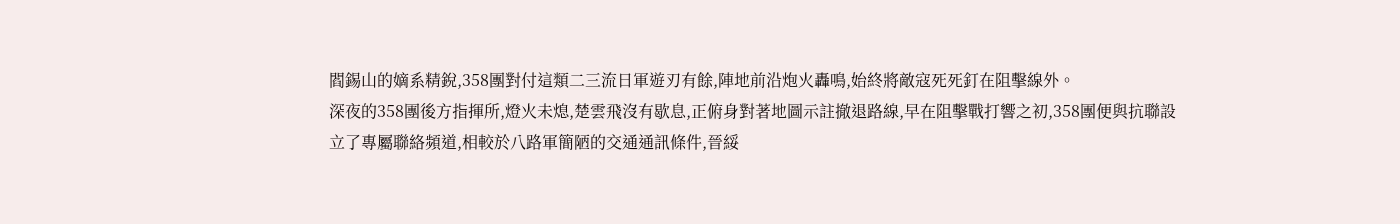閻錫山的嫡系精銳,358團對付這類二三流日軍遊刃有餘,陣地前沿炮火轟鳴,始終將敵寇死死釘在阻擊線外。
深夜的358團後方指揮所,燈火未熄,楚雲飛沒有歇息,正俯身對著地圖示註撤退路線,早在阻擊戰打響之初,358團便與抗聯設立了專屬聯絡頻道,相較於八路軍簡陋的交通通訊條件,晉綏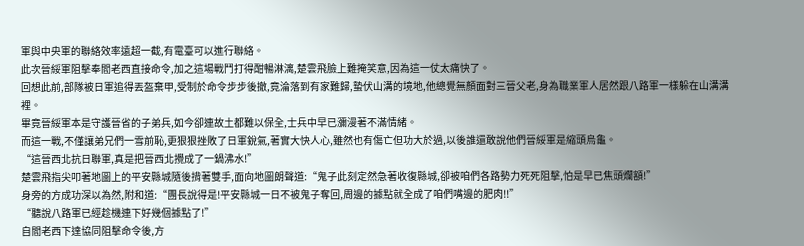軍與中央軍的聯絡效率遠超一截,有電臺可以進行聯絡。
此次晉綏軍阻擊奉閻老西直接命令,加之這場戰鬥打得酣暢淋漓,楚雲飛臉上難掩笑意,因為這一仗太痛快了。
回想此前,部隊被日軍追得丟盔棄甲,受制於命令步步後撤,竟淪落到有家難歸,蟄伏山溝的境地,他總覺無顏面對三晉父老,身為職業軍人居然跟八路軍一樣躲在山溝溝裡。
畢竟晉綏軍本是守護晉省的子弟兵,如今卻連故土都難以保全,士兵中早已瀰漫著不滿情緒。
而這一戰,不僅讓弟兄們一雪前恥,更狠狠挫敗了日軍銳氣,著實大快人心,雖然也有傷亡但功大於過,以後誰還敢說他們晉綏軍是縮頭烏龜。
“這晉西北抗日聯軍,真是把晉西北攪成了一鍋沸水!”
楚雲飛指尖叩著地圖上的平安縣城隨後揹著雙手,面向地圖朗聲道:“鬼子此刻定然急著收復縣城,卻被咱們各路勢力死死阻擊,怕是早已焦頭爛額!”
身旁的方成功深以為然,附和道:“團長說得是!平安縣城一日不被鬼子奪回,周邊的據點就全成了咱們嘴邊的肥肉!!”
“聽說八路軍已經趁機連下好幾個據點了!”
自閻老西下達協同阻擊命令後,方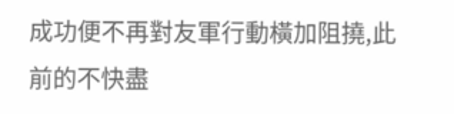成功便不再對友軍行動橫加阻撓,此前的不快盡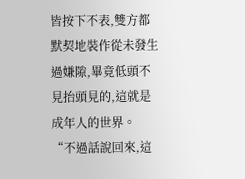皆按下不表,雙方都默契地裝作從未發生過嫌隙,畢竟低頭不見抬頭見的,這就是成年人的世界。
“不過話說回來,這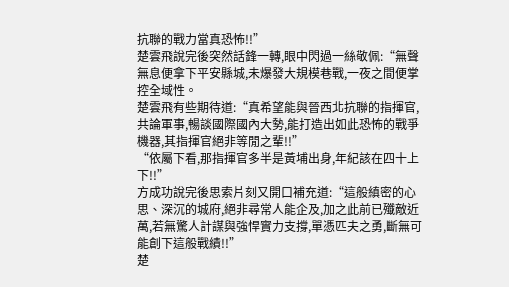抗聯的戰力當真恐怖!!”
楚雲飛說完後突然話鋒一轉,眼中閃過一絲敬佩:“無聲無息便拿下平安縣城,未爆發大規模巷戰,一夜之間便掌控全域性。
楚雲飛有些期待道:“真希望能與晉西北抗聯的指揮官,共論軍事,暢談國際國內大勢,能打造出如此恐怖的戰爭機器,其指揮官絕非等閒之輩!!”
“依屬下看,那指揮官多半是黃埔出身,年紀該在四十上下!!”
方成功說完後思索片刻又開口補充道:“這般縝密的心思、深沉的城府,絕非尋常人能企及,加之此前已殲敵近萬,若無驚人計謀與強悍實力支撐,單憑匹夫之勇,斷無可能創下這般戰績!!”
楚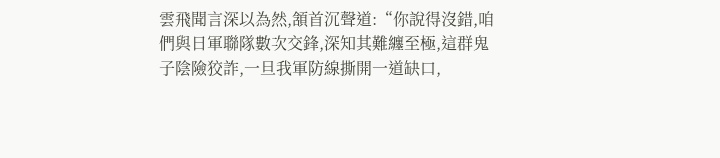雲飛聞言深以為然,頷首沉聲道:“你說得沒錯,咱們與日軍聯隊數次交鋒,深知其難纏至極,這群鬼子陰險狡詐,一旦我軍防線撕開一道缺口,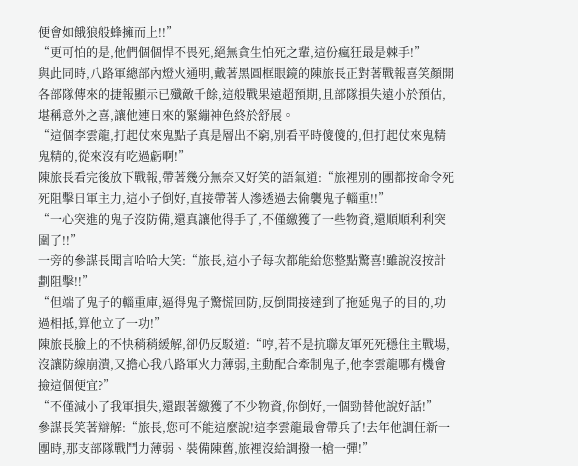便會如餓狼般蜂擁而上!!”
“更可怕的是,他們個個悍不畏死,絕無貪生怕死之輩,這份瘋狂最是棘手!”
與此同時,八路軍總部內燈火通明,戴著黑圓框眼鏡的陳旅長正對著戰報喜笑顏開
各部隊傳來的捷報顯示已殲敵千餘,這般戰果遠超預期,且部隊損失遠小於預估,堪稱意外之喜,讓他連日來的緊繃神色終於舒展。
“這個李雲龍,打起仗來鬼點子真是層出不窮,別看平時傻傻的,但打起仗來鬼精鬼精的,從來沒有吃過虧啊!”
陳旅長看完後放下戰報,帶著幾分無奈又好笑的語氣道:“旅裡別的團都按命令死死阻擊日軍主力,這小子倒好,直接帶著人滲透過去偷襲鬼子輜重!!”
“一心突進的鬼子沒防備,還真讓他得手了,不僅繳獲了一些物資,還順順利利突圍了!!”
一旁的參謀長聞言哈哈大笑:“旅長,這小子每次都能給您整點驚喜!雖說沒按計劃阻擊!!”
“但端了鬼子的輜重庫,逼得鬼子驚慌回防,反倒間接達到了拖延鬼子的目的,功過相抵,算他立了一功!”
陳旅長臉上的不快稍稍緩解,卻仍反駁道:“哼,若不是抗聯友軍死死穩住主戰場,沒讓防線崩潰,又擔心我八路軍火力薄弱,主動配合牽制鬼子,他李雲龍哪有機會撿這個便宜?”
“不僅減小了我軍損失,還跟著繳獲了不少物資,你倒好,一個勁替他說好話!”
參謀長笑著辯解:“旅長,您可不能這麼說!這李雲龍最會帶兵了!去年他調任新一團時,那支部隊戰鬥力薄弱、裝備陳舊,旅裡沒給調撥一槍一彈!”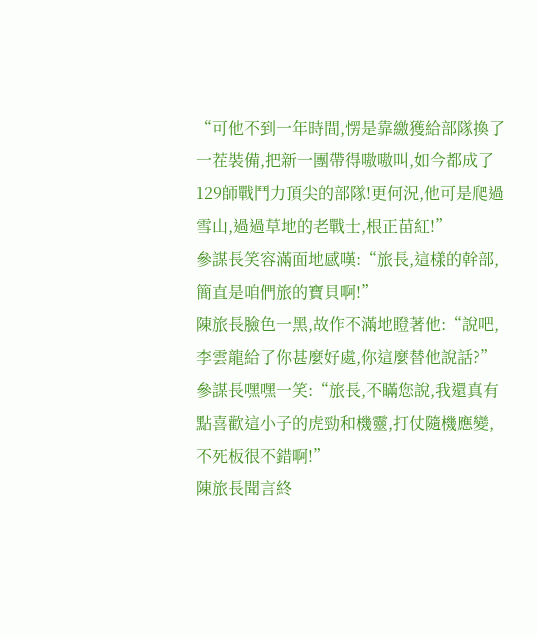“可他不到一年時間,愣是靠繳獲給部隊換了一茬裝備,把新一團帶得嗷嗷叫,如今都成了129師戰鬥力頂尖的部隊!更何況,他可是爬過雪山,過過草地的老戰士,根正苗紅!”
參謀長笑容滿面地感嘆:“旅長,這樣的幹部,簡直是咱們旅的寶貝啊!”
陳旅長臉色一黑,故作不滿地瞪著他:“說吧,李雲龍給了你甚麼好處,你這麼替他說話?”
參謀長嘿嘿一笑:“旅長,不瞞您說,我還真有點喜歡這小子的虎勁和機靈,打仗隨機應變,不死板很不錯啊!”
陳旅長聞言終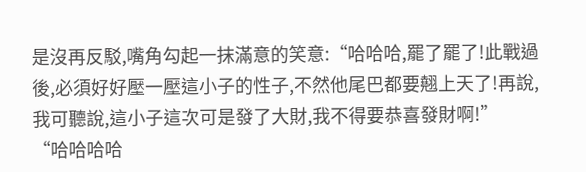是沒再反駁,嘴角勾起一抹滿意的笑意:“哈哈哈,罷了罷了!此戰過後,必須好好壓一壓這小子的性子,不然他尾巴都要翹上天了!再說,我可聽說,這小子這次可是發了大財,我不得要恭喜發財啊!”
“哈哈哈哈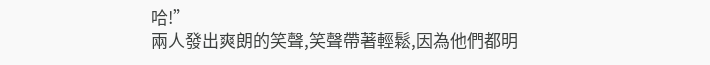哈!”
兩人發出爽朗的笑聲,笑聲帶著輕鬆,因為他們都明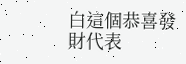白這個恭喜發財代表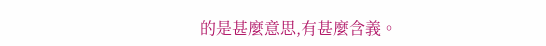的是甚麼意思,有甚麼含義。